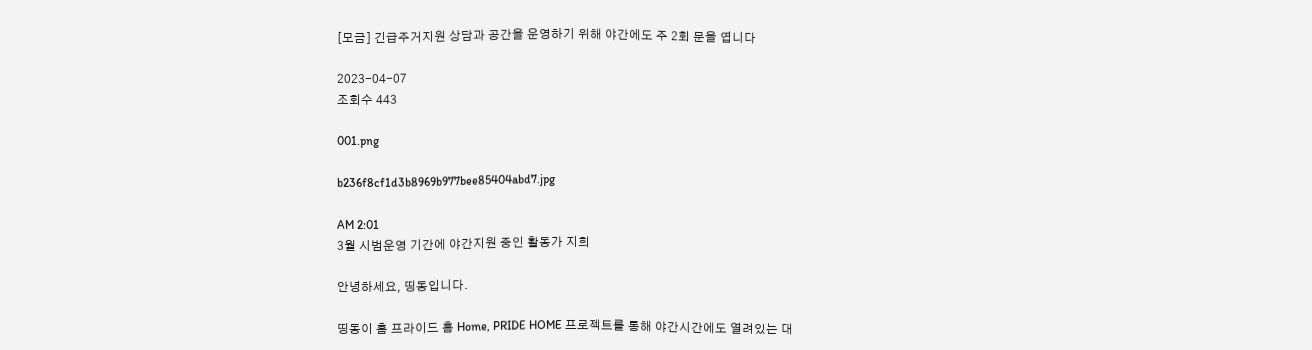[모금] 긴급주거지원 상담과 공간을 운영하기 위해 야간에도 주 2회 문을 엽니다

2023-04-07
조회수 443

001.png

b236f8cf1d3b8969b977bee85404abd7.jpg

AM 2:01
3월 시범운영 기간에 야간지원 중인 활동가 지희

안녕하세요, 띵동입니다.

띵동이 홈 프라이드 홈 Home, PRIDE HOME 프로젝트를 통해 야간시간에도 열려있는 대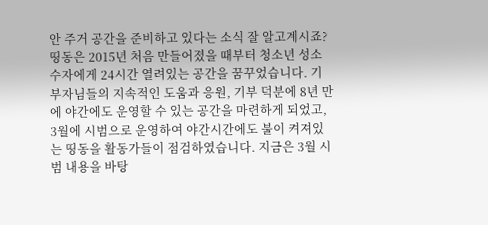안 주거 공간을 준비하고 있다는 소식 잘 알고계시죠?
띵동은 2015년 처음 만들어졌을 때부터 청소년 성소수자에게 24시간 열려있는 공간을 꿈꾸었습니다. 기부자님들의 지속적인 도움과 응원, 기부 덕분에 8년 만에 야간에도 운영할 수 있는 공간을 마련하게 되었고, 3월에 시범으로 운영하여 야간시간에도 불이 켜져있는 띵동을 활동가들이 점검하였습니다. 지금은 3월 시범 내용을 바탕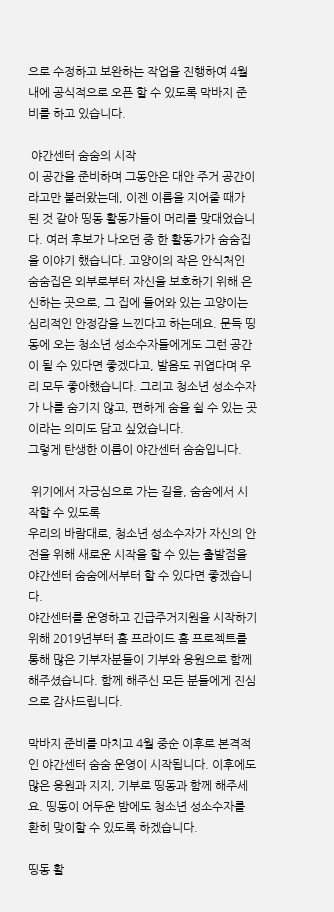으로 수정하고 보완하는 작업을 진행하여 4월내에 공식적으로 오픈 할 수 있도록 막바지 준비를 하고 있습니다.

 야간센터 숨숨의 시작
이 공간을 준비하며 그동안은 대안 주거 공간이라고만 불러왔는데, 이젠 이름을 지어줄 때가 된 것 같아 띵동 활동가들이 머리를 맞대었습니다. 여러 후보가 나오던 중 한 활동가가 숨숨집을 이야기 했습니다. 고양이의 작은 안식처인 숨숨집은 외부로부터 자신을 보호하기 위해 은신하는 곳으로, 그 집에 들어와 있는 고양이는 심리적인 안정감을 느낀다고 하는데요. 문득 띵동에 오는 청소년 성소수자들에게도 그런 공간이 될 수 있다면 좋겠다고, 발음도 귀엽다며 우리 모두 좋아했습니다. 그리고 청소년 성소수자가 나를 숨기지 않고, 편하게 숨을 쉴 수 있는 곳이라는 의미도 담고 싶었습니다.
그렇게 탄생한 이름이 야간센터 숨숨입니다.

 위기에서 자긍심으로 가는 길을, 숨숨에서 시작할 수 있도록
우리의 바람대로, 청소년 성소수자가 자신의 안전을 위해 새로운 시작을 할 수 있는 출발점을 야간센터 숨숨에서부터 할 수 있다면 좋겠습니다.
야간센터를 운영하고 긴급주거지원을 시작하기 위해 2019년부터 홈 프라이드 홈 프로젝트를 통해 많은 기부자분들이 기부와 응원으로 함께해주셨습니다. 함께 해주신 모든 분들에게 진심으로 감사드립니다.

막바지 준비를 마치고 4월 중순 이후로 본격적인 야간센터 숨숨 운영이 시작됩니다. 이후에도 많은 응원과 지지, 기부로 띵동과 함께 해주세요. 띵동이 어두운 밤에도 청소년 성소수자를 환히 맞이할 수 있도록 하겠습니다.

띵동 활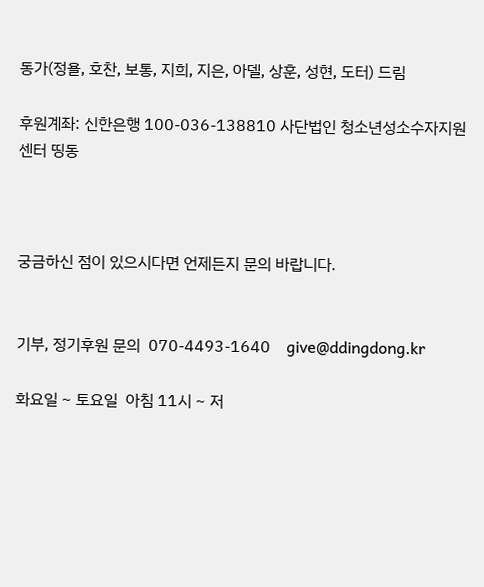동가(정욜, 호찬, 보통, 지희, 지은, 아델, 상훈, 성현, 도터) 드림

후원계좌: 신한은행 100-036-138810 사단법인 청소년성소수자지원센터 띵동



궁금하신 점이 있으시다면 언제든지 문의 바랍니다.


기부, 정기후원 문의  070-4493-1640    give@ddingdong.kr

화요일 ~ 토요일  아침 11시 ~ 저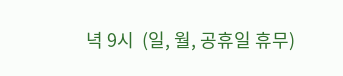녁 9시  (일, 월, 공휴일 휴무)